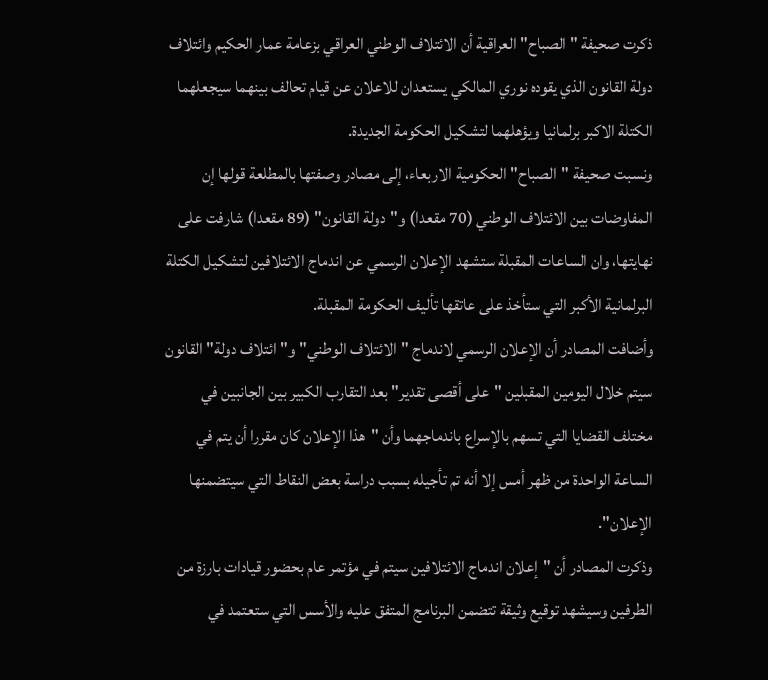ذكرت صحيفة " الصباح" العراقية أن الائتلاف الوطني العراقي بزعامة عمار الحكيم وائتلاف دولة القانون الذي يقوده نوري المالكي يستعدان للاعلان عن قيام تحالف بينهما سيجعلهما الكتلة الاكبر برلمانيا ويؤهلهما لتشكيل الحكومة الجديدة.
ونسبت صحيفة "الصباح" الحكومية الاربعاء، إلى مصادر وصفتها بالمطلعة قولها إن المفاوضات بين الائتلاف الوطني (70 مقعدا) و"دولة القانون" (89 مقعدا) شارفت على نهايتها، وان الساعات المقبلة ستشهد الإعلان الرسمي عن اندماج الائتلافين لتشكيل الكتلة البرلمانية الأكبر التي ستأخذ على عاتقها تأليف الحكومة المقبلة.
وأضافت المصادر أن الإعلان الرسمي لاندماج "الائتلاف الوطني" و"ائتلاف دولة" القانون سيتم خلال اليومين المقبلين "على أقصى تقدير" بعد التقارب الكبير بين الجانبين في مختلف القضايا التي تسهم بالإسراع باندماجهما وأن "هذا الإعلان كان مقررا أن يتم في الساعة الواحدة من ظهر أمس إلا أنه تم تأجيله بسبب دراسة بعض النقاط التي سيتضمنها الإعلان".
وذكرت المصادر أن "إعلان اندماج الائتلافين سيتم في مؤتمر عام بحضور قيادات بارزة من الطرفين وسيشهد توقيع وثيقة تتضمن البرنامج المتفق عليه والأسس التي ستعتمد في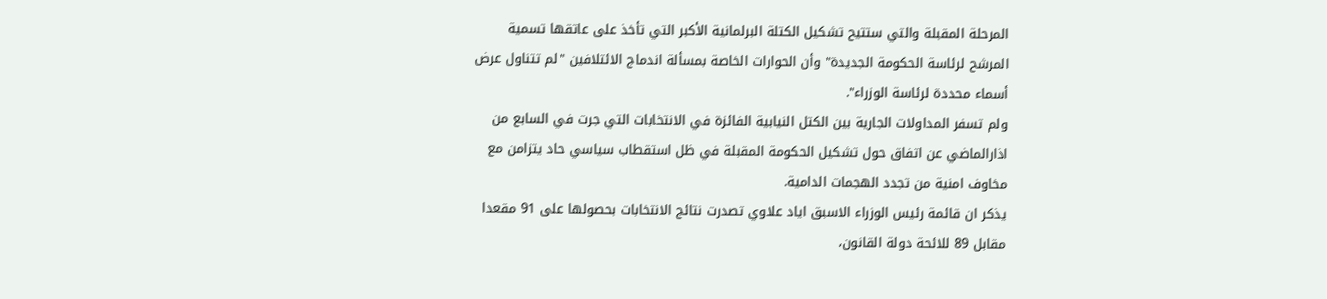المرحلة المقبلة والتي ستتيح تشكيل الكتلة البرلمانية الأكبر التي تأخذ على عاتقها تسمية المرشح لرئاسة الحكومة الجديدة" وأن الحوارات الخاصة بمسألة اندماج الائتلافين "لم تتناول عرض أسماء محددة لرئاسة الوزراء".
ولم تسفر المداولات الجارية بين الكتل النيابية الفائزة في الانتخابات التي جرت في السابع من اذارالماضي عن اتفاق حول تشكيل الحكومة المقبلة في ظل استقطاب سياسي حاد يتزامن مع مخاوف امنية من تجدد الهجمات الدامية.
يذكر ان قائمة رئيس الوزراء الاسبق اياد علاوي تصدرت نتائج الانتخابات بحصولها على 91 مقعدا مقابل 89 للائحة دولة القانون،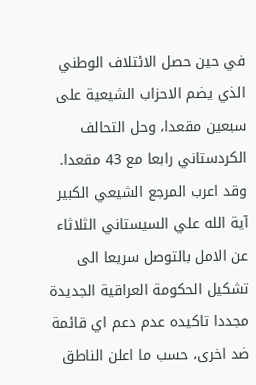في حين حصل الائتلاف الوطني الذي يضم الاحزاب الشيعية على سبعين مقعدا، وحل التحالف الكردستاني رابعا مع 43 مقعدا.
وقد اعرب المرجع الشيعي الكبير آية الله علي السيستاني الثلاثاء عن الامل بالتوصل سريعا الى تشكيل الحكومة العراقية الجديدة مجددا تاكيده عدم دعم اي قائمة ضد اخرى، حسب ما اعلن الناطق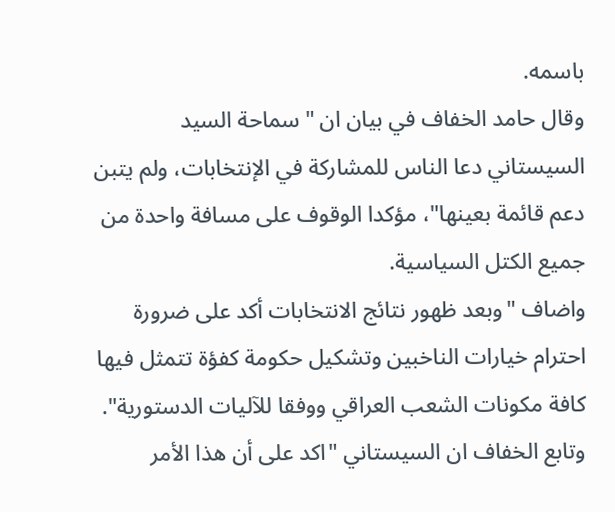باسمه.
وقال حامد الخفاف في بيان ان "سماحة السيد السيستاني دعا الناس للمشاركة في الإنتخابات، ولم يتبن دعم قائمة بعينها"، مؤكدا الوقوف على مسافة واحدة من جميع الكتل السياسية.
واضاف "وبعد ظهور نتائج الانتخابات أكد على ضرورة احترام خيارات الناخبين وتشكيل حكومة كفؤة تتمثل فيها كافة مكونات الشعب العراقي ووفقا للآليات الدستورية".
وتابع الخفاف ان السيستاني "اكد على أن هذا الأمر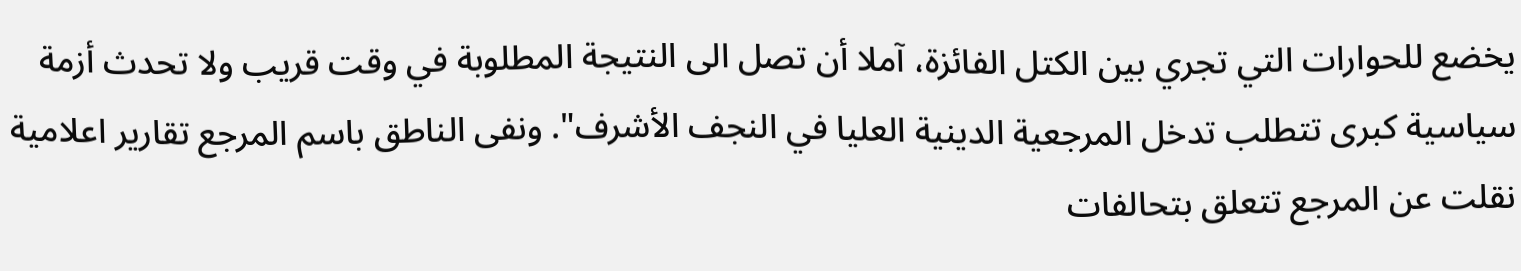يخضع للحوارات التي تجري بين الكتل الفائزة، آملا أن تصل الى النتيجة المطلوبة في وقت قريب ولا تحدث أزمة سياسية كبرى تتطلب تدخل المرجعية الدينية العليا في النجف الأشرف". ونفى الناطق باسم المرجع تقارير اعلامية نقلت عن المرجع تتعلق بتحالفات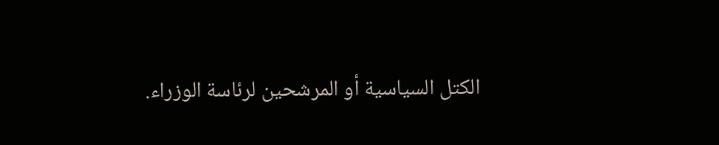الكتل السياسية أو المرشحين لرئاسة الوزراء.